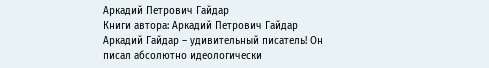Аркадий Петрович Гайдар
Книги автора: Аркадий Петрович Гайдар
Аркадий Гайдар – удивительный писатель! Он писал абсолютно идеологически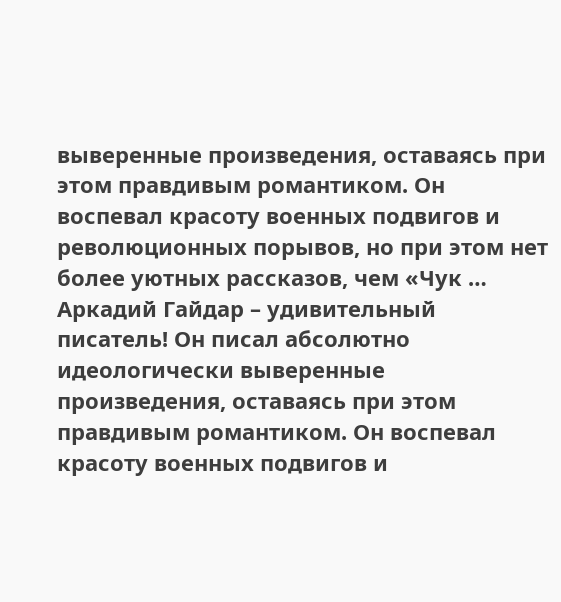выверенные произведения, оставаясь при этом правдивым романтиком. Он воспевал красоту военных подвигов и революционных порывов, но при этом нет более уютных рассказов, чем «Чук …
Аркадий Гайдар – удивительный писатель! Он писал абсолютно идеологически выверенные произведения, оставаясь при этом правдивым романтиком. Он воспевал красоту военных подвигов и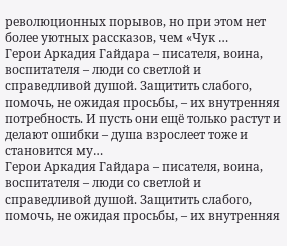революционных порывов, но при этом нет более уютных рассказов, чем «Чук …
Герои Аркадия Гайдара – писателя, воина, воспитателя – люди со светлой и справедливой душой. Защитить слабого, помочь, не ожидая просьбы, – их внутренняя потребность. И пусть они ещё только растут и делают ошибки – душа взрослеет тоже и становится му…
Герои Аркадия Гайдара – писателя, воина, воспитателя – люди со светлой и справедливой душой. Защитить слабого, помочь, не ожидая просьбы, – их внутренняя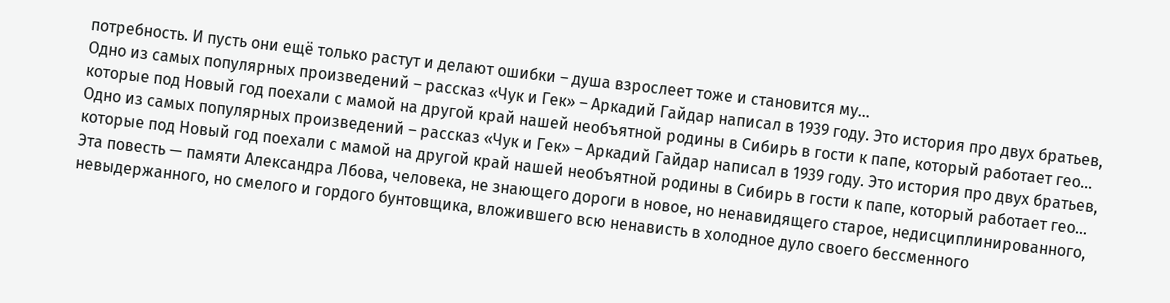потребность. И пусть они ещё только растут и делают ошибки – душа взрослеет тоже и становится му…
Одно из самых популярных произведений – рассказ «Чук и Гек» – Аркадий Гайдар написал в 1939 году. Это история про двух братьев, которые под Новый год поехали с мамой на другой край нашей необъятной родины в Сибирь в гости к папе, который работает гео…
Одно из самых популярных произведений – рассказ «Чук и Гек» – Аркадий Гайдар написал в 1939 году. Это история про двух братьев, которые под Новый год поехали с мамой на другой край нашей необъятной родины в Сибирь в гости к папе, который работает гео…
Эта повесть — памяти Александра Лбова, человека, не знающего дороги в новое, но ненавидящего старое, недисциплинированного, невыдержанного, но смелого и гордого бунтовщика, вложившего всю ненависть в холодное дуло своего бессменного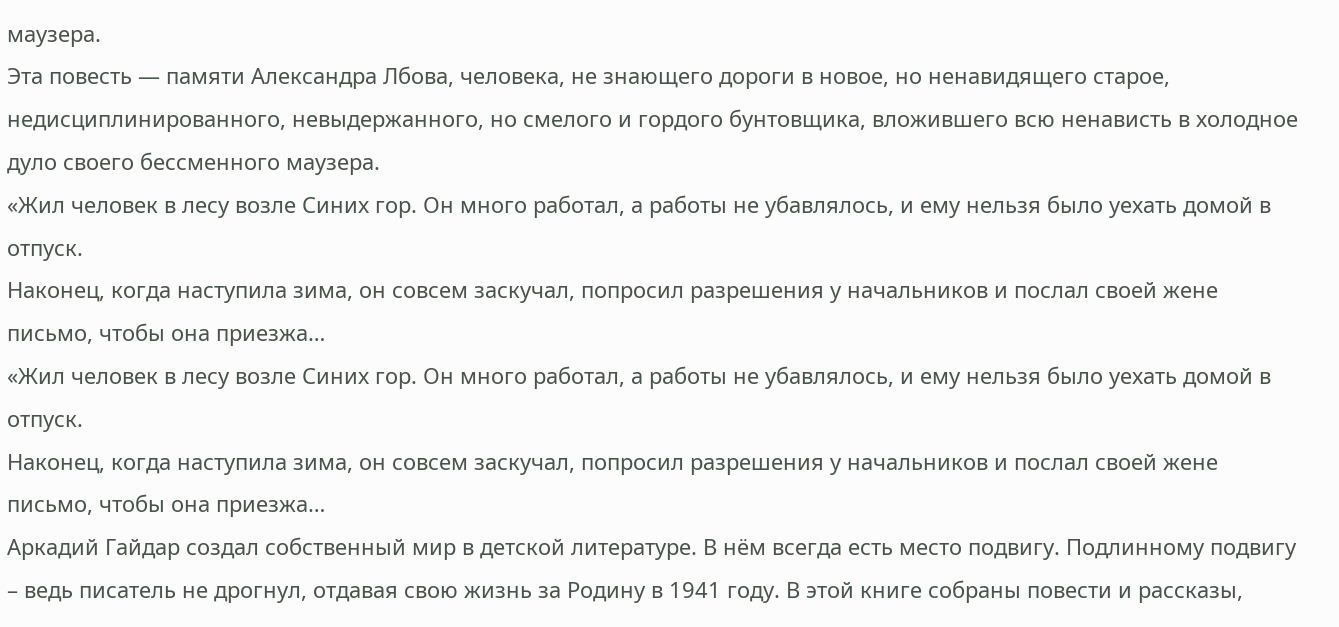маузера.
Эта повесть — памяти Александра Лбова, человека, не знающего дороги в новое, но ненавидящего старое, недисциплинированного, невыдержанного, но смелого и гордого бунтовщика, вложившего всю ненависть в холодное дуло своего бессменного маузера.
«Жил человек в лесу возле Синих гор. Он много работал, а работы не убавлялось, и ему нельзя было уехать домой в отпуск.
Наконец, когда наступила зима, он совсем заскучал, попросил разрешения у начальников и послал своей жене письмо, чтобы она приезжа…
«Жил человек в лесу возле Синих гор. Он много работал, а работы не убавлялось, и ему нельзя было уехать домой в отпуск.
Наконец, когда наступила зима, он совсем заскучал, попросил разрешения у начальников и послал своей жене письмо, чтобы она приезжа…
Аркадий Гайдар создал собственный мир в детской литературе. В нём всегда есть место подвигу. Подлинному подвигу – ведь писатель не дрогнул, отдавая свою жизнь за Родину в 1941 году. В этой книге собраны повести и рассказы,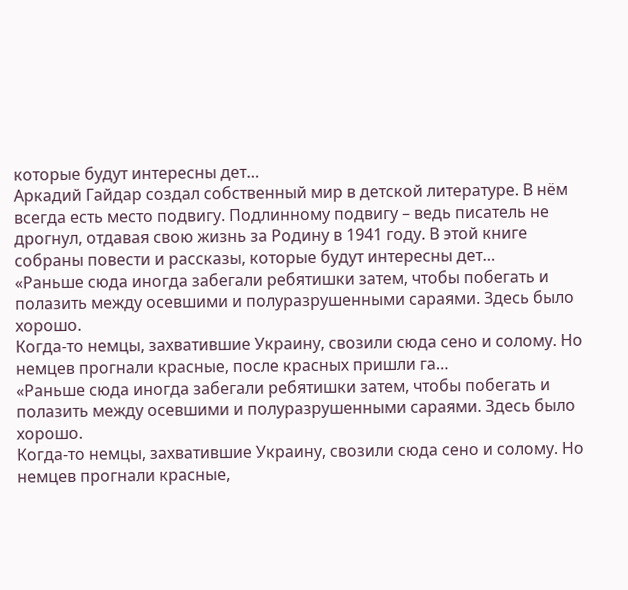которые будут интересны дет…
Аркадий Гайдар создал собственный мир в детской литературе. В нём всегда есть место подвигу. Подлинному подвигу – ведь писатель не дрогнул, отдавая свою жизнь за Родину в 1941 году. В этой книге собраны повести и рассказы, которые будут интересны дет…
«Раньше сюда иногда забегали ребятишки затем, чтобы побегать и полазить между осевшими и полуразрушенными сараями. Здесь было хорошо.
Когда-то немцы, захватившие Украину, свозили сюда сено и солому. Но немцев прогнали красные, после красных пришли га…
«Раньше сюда иногда забегали ребятишки затем, чтобы побегать и полазить между осевшими и полуразрушенными сараями. Здесь было хорошо.
Когда-то немцы, захватившие Украину, свозили сюда сено и солому. Но немцев прогнали красные,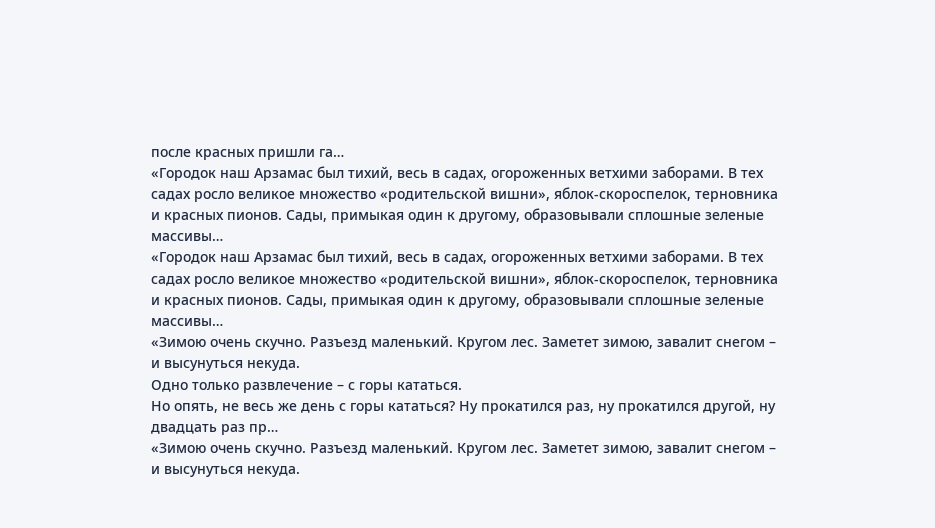после красных пришли га…
«Городок наш Арзамас был тихий, весь в садах, огороженных ветхими заборами. В тех садах росло великое множество «родительской вишни», яблок-скороспелок, терновника и красных пионов. Сады, примыкая один к другому, образовывали сплошные зеленые массивы…
«Городок наш Арзамас был тихий, весь в садах, огороженных ветхими заборами. В тех садах росло великое множество «родительской вишни», яблок-скороспелок, терновника и красных пионов. Сады, примыкая один к другому, образовывали сплошные зеленые массивы…
«Зимою очень скучно. Разъезд маленький. Кругом лес. Заметет зимою, завалит снегом – и высунуться некуда.
Одно только развлечение – с горы кататься.
Но опять, не весь же день с горы кататься? Ну прокатился раз, ну прокатился другой, ну двадцать раз пр…
«Зимою очень скучно. Разъезд маленький. Кругом лес. Заметет зимою, завалит снегом – и высунуться некуда.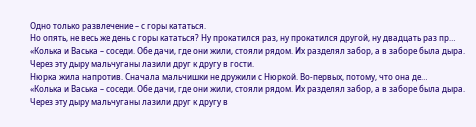Одно только развлечение – с горы кататься.
Но опять, не весь же день с горы кататься? Ну прокатился раз, ну прокатился другой, ну двадцать раз пр…
«Колька и Васька – соседи. Обе дачи, где они жили, стояли рядом. Их разделял забор, а в заборе была дыра. Через эту дыру мальчуганы лазили друг к другу в гости.
Нюрка жила напротив. Сначала мальчишки не дружили с Нюркой. Во-первых, потому, что она де…
«Колька и Васька – соседи. Обе дачи, где они жили, стояли рядом. Их разделял забор, а в заборе была дыра. Через эту дыру мальчуганы лазили друг к другу в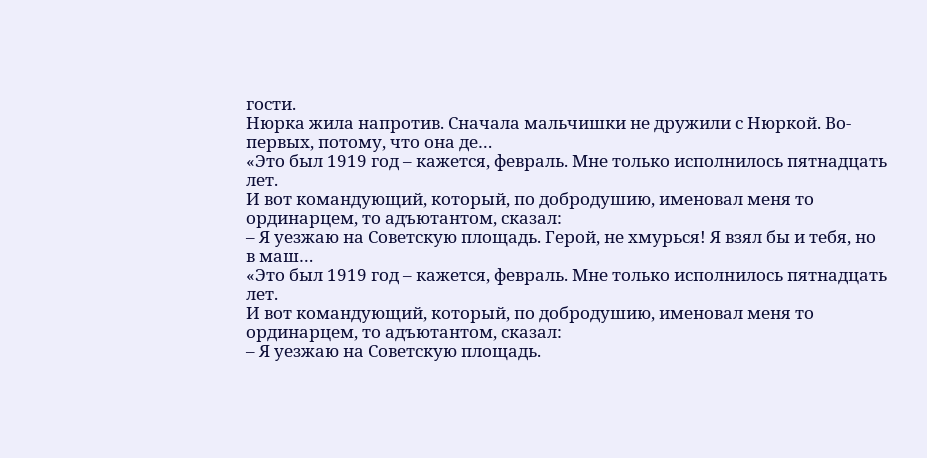гости.
Нюрка жила напротив. Сначала мальчишки не дружили с Нюркой. Во-первых, потому, что она де…
«Это был 1919 год – кажется, февраль. Мне только исполнилось пятнадцать лет.
И вот командующий, который, по добродушию, именовал меня то ординарцем, то адъютантом, сказал:
– Я уезжаю на Советскую площадь. Герой, не хмурься! Я взял бы и тебя, но в маш…
«Это был 1919 год – кажется, февраль. Мне только исполнилось пятнадцать лет.
И вот командующий, который, по добродушию, именовал меня то ординарцем, то адъютантом, сказал:
– Я уезжаю на Советскую площадь.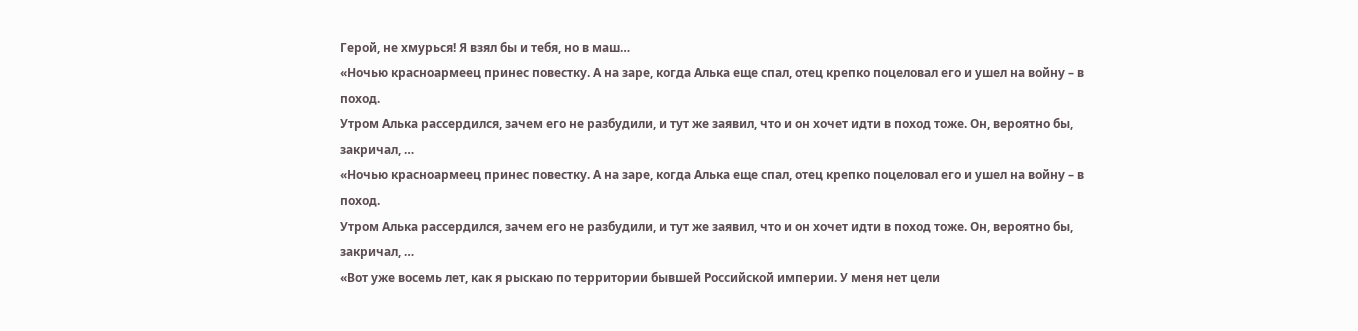Герой, не хмурься! Я взял бы и тебя, но в маш…
«Ночью красноармеец принес повестку. А на заре, когда Алька еще спал, отец крепко поцеловал его и ушел на войну – в поход.
Утром Алька рассердился, зачем его не разбудили, и тут же заявил, что и он хочет идти в поход тоже. Он, вероятно бы, закричал, …
«Ночью красноармеец принес повестку. А на заре, когда Алька еще спал, отец крепко поцеловал его и ушел на войну – в поход.
Утром Алька рассердился, зачем его не разбудили, и тут же заявил, что и он хочет идти в поход тоже. Он, вероятно бы, закричал, …
«Вот уже восемь лет, как я рыскаю по территории бывшей Российской империи. У меня нет цели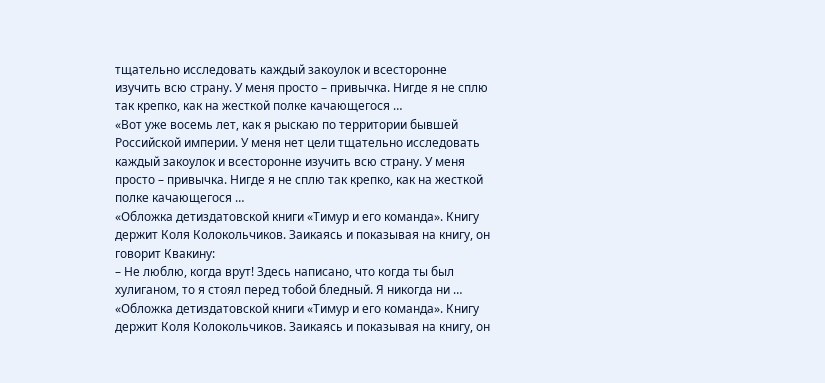тщательно исследовать каждый закоулок и всесторонне изучить всю страну. У меня просто – привычка. Нигде я не сплю так крепко, как на жесткой полке качающегося …
«Вот уже восемь лет, как я рыскаю по территории бывшей Российской империи. У меня нет цели тщательно исследовать каждый закоулок и всесторонне изучить всю страну. У меня просто – привычка. Нигде я не сплю так крепко, как на жесткой полке качающегося …
«Обложка детиздатовской книги «Тимур и его команда». Книгу держит Коля Колокольчиков. Заикаясь и показывая на книгу, он говорит Квакину:
– Не люблю, когда врут! Здесь написано, что когда ты был хулиганом, то я стоял перед тобой бледный. Я никогда ни …
«Обложка детиздатовской книги «Тимур и его команда». Книгу держит Коля Колокольчиков. Заикаясь и показывая на книгу, он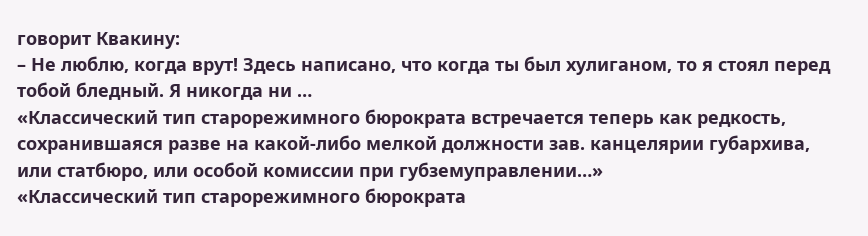говорит Квакину:
– Не люблю, когда врут! Здесь написано, что когда ты был хулиганом, то я стоял перед тобой бледный. Я никогда ни …
«Классический тип старорежимного бюрократа встречается теперь как редкость, сохранившаяся разве на какой-либо мелкой должности зав. канцелярии губархива, или статбюро, или особой комиссии при губземуправлении…»
«Классический тип старорежимного бюрократа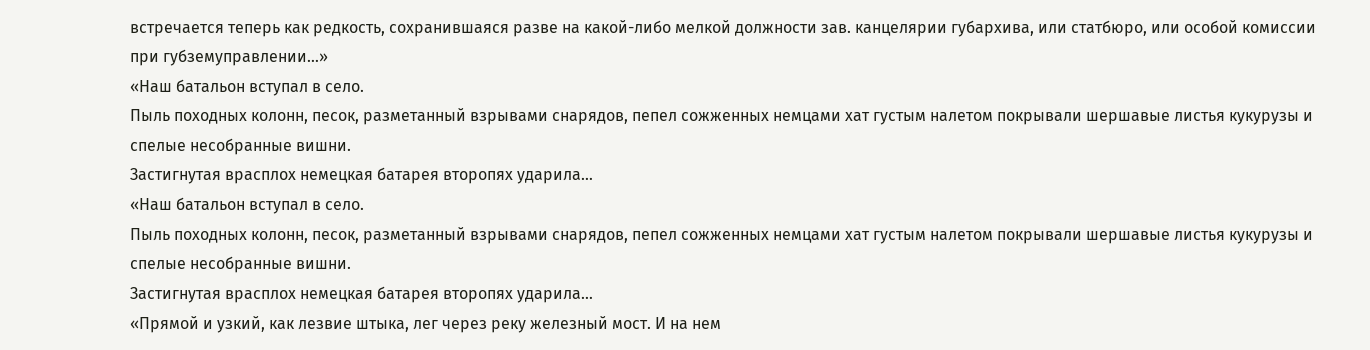встречается теперь как редкость, сохранившаяся разве на какой-либо мелкой должности зав. канцелярии губархива, или статбюро, или особой комиссии при губземуправлении…»
«Наш батальон вступал в село.
Пыль походных колонн, песок, разметанный взрывами снарядов, пепел сожженных немцами хат густым налетом покрывали шершавые листья кукурузы и спелые несобранные вишни.
Застигнутая врасплох немецкая батарея второпях ударила…
«Наш батальон вступал в село.
Пыль походных колонн, песок, разметанный взрывами снарядов, пепел сожженных немцами хат густым налетом покрывали шершавые листья кукурузы и спелые несобранные вишни.
Застигнутая врасплох немецкая батарея второпях ударила…
«Прямой и узкий, как лезвие штыка, лег через реку железный мост. И на нем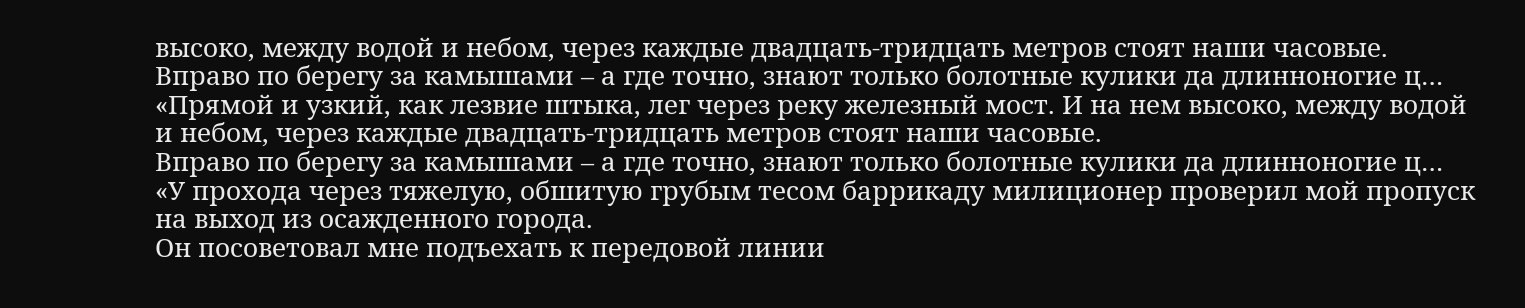высоко, между водой и небом, через каждые двадцать-тридцать метров стоят наши часовые.
Вправо по берегу за камышами – а где точно, знают только болотные кулики да длинноногие ц…
«Прямой и узкий, как лезвие штыка, лег через реку железный мост. И на нем высоко, между водой и небом, через каждые двадцать-тридцать метров стоят наши часовые.
Вправо по берегу за камышами – а где точно, знают только болотные кулики да длинноногие ц…
«У прохода через тяжелую, обшитую грубым тесом баррикаду милиционер проверил мой пропуск на выход из осажденного города.
Он посоветовал мне подъехать к передовой линии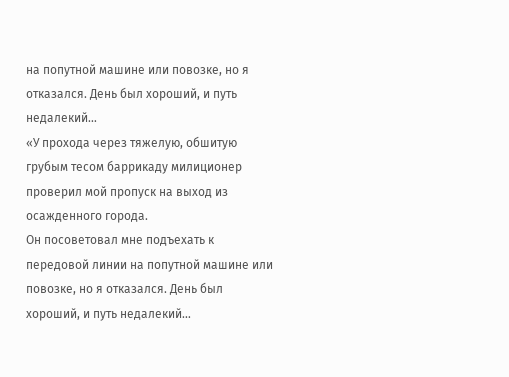на попутной машине или повозке, но я отказался. День был хороший, и путь недалекий…
«У прохода через тяжелую, обшитую грубым тесом баррикаду милиционер проверил мой пропуск на выход из осажденного города.
Он посоветовал мне подъехать к передовой линии на попутной машине или повозке, но я отказался. День был хороший, и путь недалекий…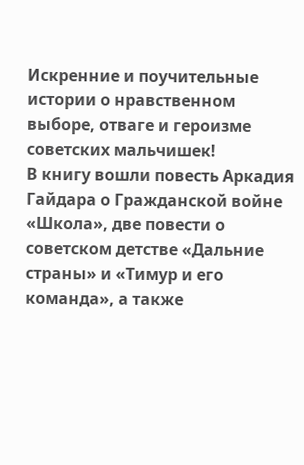Искренние и поучительные истории о нравственном выборе, отваге и героизме советских мальчишек!
В книгу вошли повесть Аркадия Гайдара о Гражданской войне «Школа», две повести о советском детстве «Дальние страны» и «Тимур и его команда», а также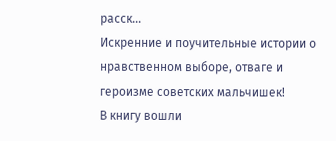расск…
Искренние и поучительные истории о нравственном выборе, отваге и героизме советских мальчишек!
В книгу вошли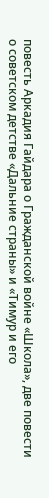повесть Аркадия Гайдара о Гражданской войне «Школа», две повести о советском детстве «Дальние страны» и «Тимур и его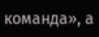команда», а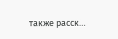также расск…